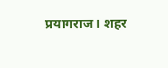प्रयागराज। शहर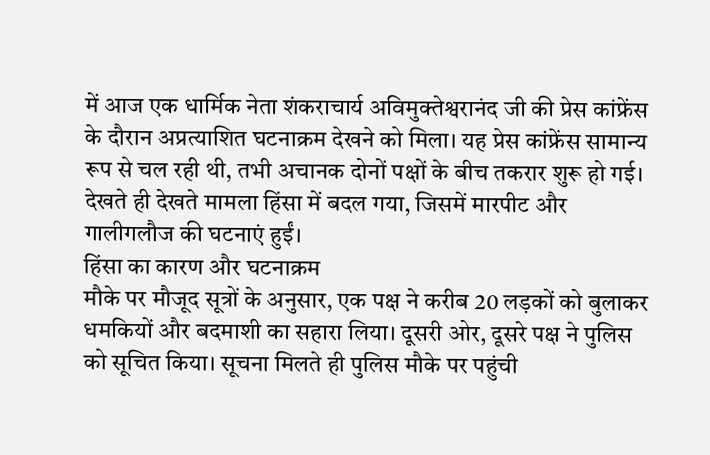में आज एक धार्मिक नेता शंकराचार्य अविमुक्तेश्वरानंद जी की प्रेस कांफ्रेंस के दौरान अप्रत्याशित घटनाक्रम देखने को मिला। यह प्रेस कांफ्रेंस सामान्य रूप से चल रही थी, तभी अचानक दोनों पक्षों के बीच तकरार शुरू हो गई। देखते ही देखते मामला हिंसा में बदल गया, जिसमें मारपीट और गालीगलौज की घटनाएं हुईं।
हिंसा का कारण और घटनाक्रम
मौके पर मौजूद सूत्रों के अनुसार, एक पक्ष ने करीब 20 लड़कों को बुलाकर धमकियों और बदमाशी का सहारा लिया। दूसरी ओर, दूसरे पक्ष ने पुलिस को सूचित किया। सूचना मिलते ही पुलिस मौके पर पहुंची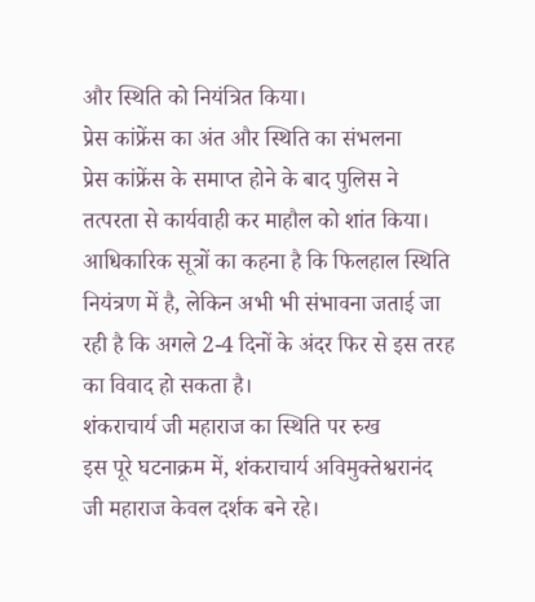और स्थिति को नियंत्रित किया।
प्रेस कांफ्रेंस का अंत और स्थिति का संभलना
प्रेस कांफ्रेंस के समाप्त होने के बाद पुलिस ने तत्परता से कार्यवाही कर माहौल को शांत किया। आधिकारिक सूत्रों का कहना है कि फिलहाल स्थिति नियंत्रण में है, लेकिन अभी भी संभावना जताई जा रही है कि अगले 2-4 दिनों के अंदर फिर से इस तरह का विवाद हो सकता है।
शंकराचार्य जी महाराज का स्थिति पर रुख
इस पूरे घटनाक्रम में, शंकराचार्य अविमुक्तेश्वरानंद जी महाराज केवल दर्शक बने रहे।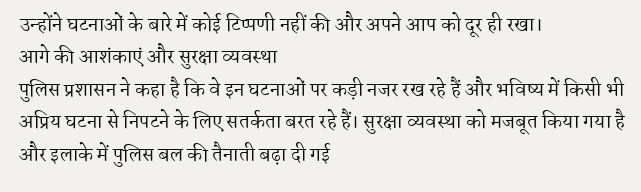उन्होंने घटनाओं के बारे में कोई टिप्पणी नहीं की और अपने आप को दूर ही रखा।
आगे की आशंकाएं और सुरक्षा व्यवस्था
पुलिस प्रशासन ने कहा है कि वे इन घटनाओं पर कड़ी नजर रख रहे हैं और भविष्य में किसी भी अप्रिय घटना से निपटने के लिए सतर्कता बरत रहे हैं। सुरक्षा व्यवस्था को मजबूत किया गया है और इलाके में पुलिस बल की तैनाती बढ़ा दी गई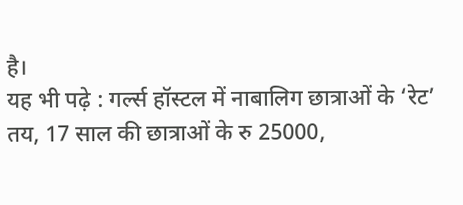है।
यह भी पढ़े : गर्ल्स हॉस्टल में नाबालिग छात्राओं के ‘रेट’ तय, 17 साल की छात्राओं के रु 25000,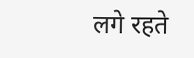लगे रहते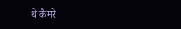थे कैमरे